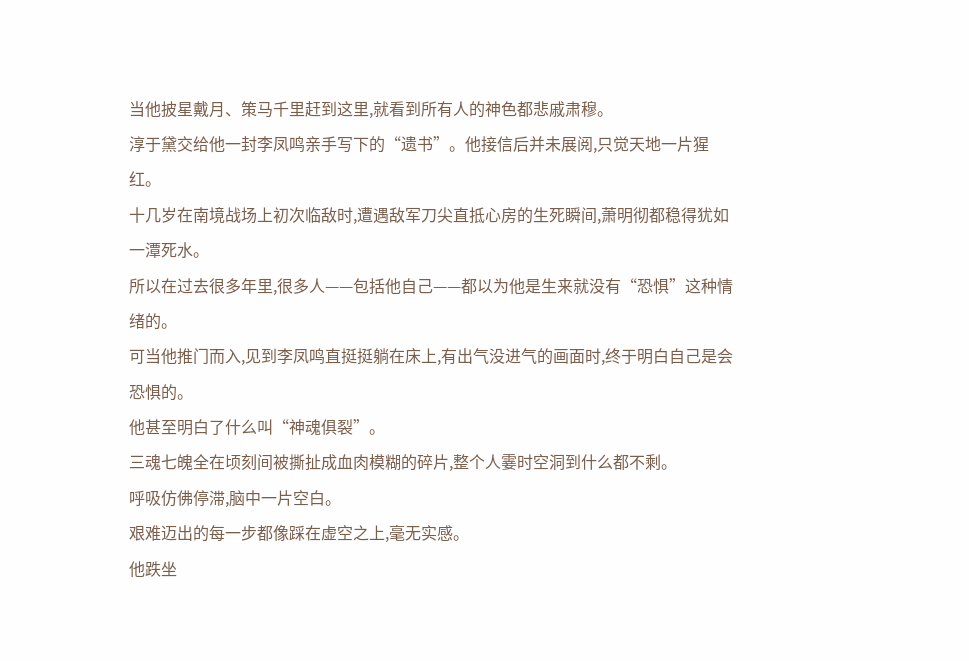当他披星戴月、策马千里赶到这里,就看到所有人的神色都悲戚肃穆。
淳于黛交给他一封李凤鸣亲手写下的“遗书”。他接信后并未展阅,只觉天地一片猩红。
十几岁在南境战场上初次临敌时,遭遇敌军刀尖直抵心房的生死瞬间,萧明彻都稳得犹如一潭死水。
所以在过去很多年里,很多人——包括他自己——都以为他是生来就没有“恐惧”这种情绪的。
可当他推门而入,见到李凤鸣直挺挺躺在床上,有出气没进气的画面时,终于明白自己是会恐惧的。
他甚至明白了什么叫“神魂俱裂”。
三魂七魄全在顷刻间被撕扯成血肉模糊的碎片,整个人霎时空洞到什么都不剩。
呼吸仿佛停滞,脑中一片空白。
艰难迈出的每一步都像踩在虚空之上,毫无实感。
他跌坐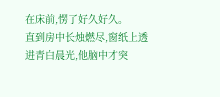在床前,愣了好久好久。
直到房中长烛燃尽,窗纸上透进青白晨光,他脑中才突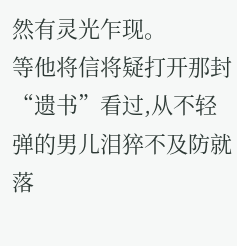然有灵光乍现。
等他将信将疑打开那封“遗书”看过,从不轻弹的男儿泪猝不及防就落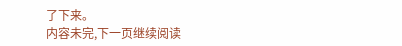了下来。
内容未完,下一页继续阅读